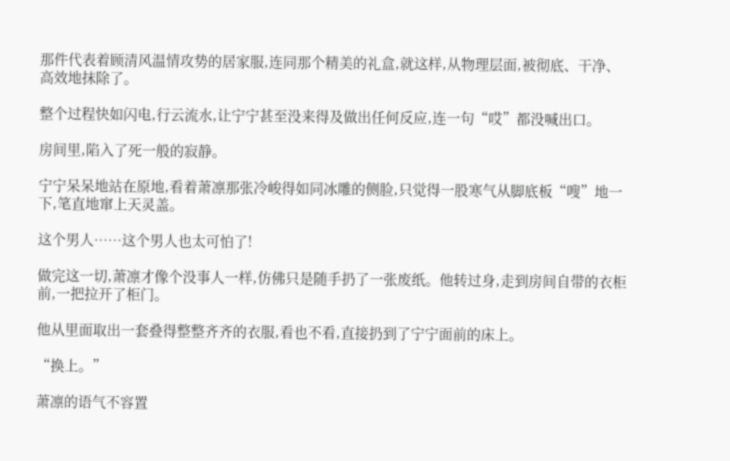那件代表着顾清风温情攻势的居家服,连同那个精美的礼盒,就这样,从物理层面,被彻底、干净、高效地抹除了。

整个过程快如闪电,行云流水,让宁宁甚至没来得及做出任何反应,连一句“哎”都没喊出口。

房间里,陷入了死一般的寂静。

宁宁呆呆地站在原地,看着萧凛那张冷峻得如同冰雕的侧脸,只觉得一股寒气从脚底板“嗖”地一下,笔直地窜上天灵盖。

这个男人……这个男人也太可怕了!

做完这一切,萧凛才像个没事人一样,仿佛只是随手扔了一张废纸。他转过身,走到房间自带的衣柜前,一把拉开了柜门。

他从里面取出一套叠得整整齐齐的衣服,看也不看,直接扔到了宁宁面前的床上。

“换上。”

萧凛的语气不容置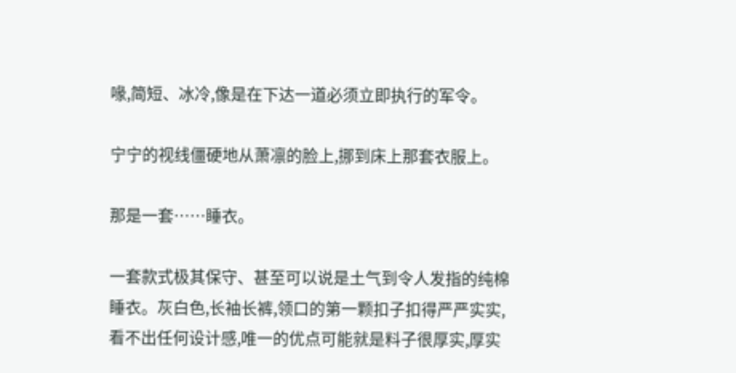喙,简短、冰冷,像是在下达一道必须立即执行的军令。

宁宁的视线僵硬地从萧凛的脸上,挪到床上那套衣服上。

那是一套……睡衣。

一套款式极其保守、甚至可以说是土气到令人发指的纯棉睡衣。灰白色,长袖长裤,领口的第一颗扣子扣得严严实实,看不出任何设计感,唯一的优点可能就是料子很厚实,厚实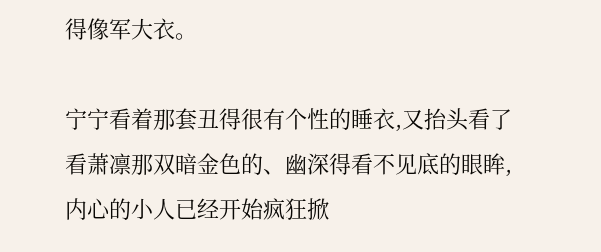得像军大衣。

宁宁看着那套丑得很有个性的睡衣,又抬头看了看萧凛那双暗金色的、幽深得看不见底的眼眸,内心的小人已经开始疯狂掀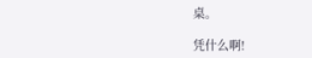桌。

凭什么啊!